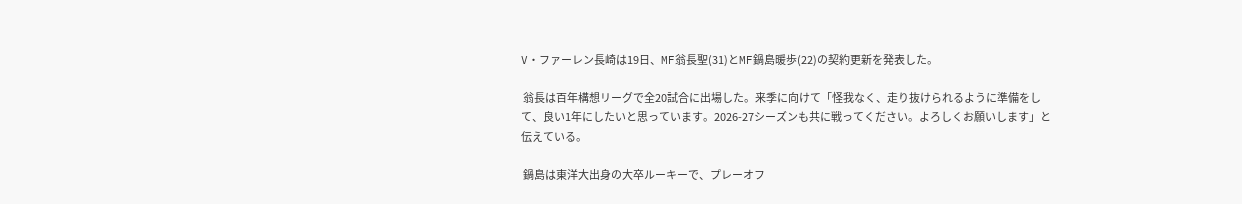V・ファーレン長崎は19日、MF翁長聖(31)とMF鍋島暖歩(22)の契約更新を発表した。

 翁長は百年構想リーグで全20試合に出場した。来季に向けて「怪我なく、走り抜けられるように準備をして、良い1年にしたいと思っています。2026-27シーズンも共に戦ってください。よろしくお願いします」と伝えている。

 鍋島は東洋大出身の大卒ルーキーで、プレーオフ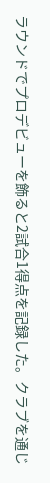ラウンドでプロデビューを飾ると2試合1得点を記録した。クラブを通じ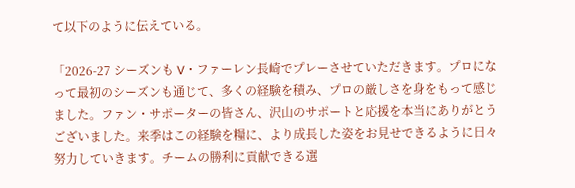て以下のように伝えている。

「2026-27 シーズンも V・ファーレン長崎でプレーさせていただきます。プロになって最初のシーズンも通じて、多くの経験を積み、プロの厳しさを身をもって感じました。ファン・サポーターの皆さん、沢山のサポートと応援を本当にありがとうございました。来季はこの経験を糧に、より成長した姿をお見せできるように日々努力していきます。チームの勝利に貢献できる選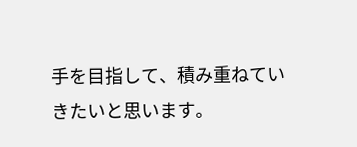手を目指して、積み重ねていきたいと思います。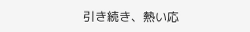引き続き、熱い応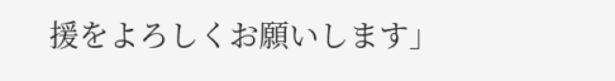援をよろしくお願いします」